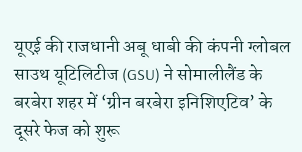यूएई की राजधानी अबू धाबी की कंपनी ग्लोबल साउथ यूटिलिटीज (GSU) ने सोमालीलैंड के बरबेरा शहर में ‘ग्रीन बरबेरा इनिशिएटिव’ के दूसरे फेज को शुरू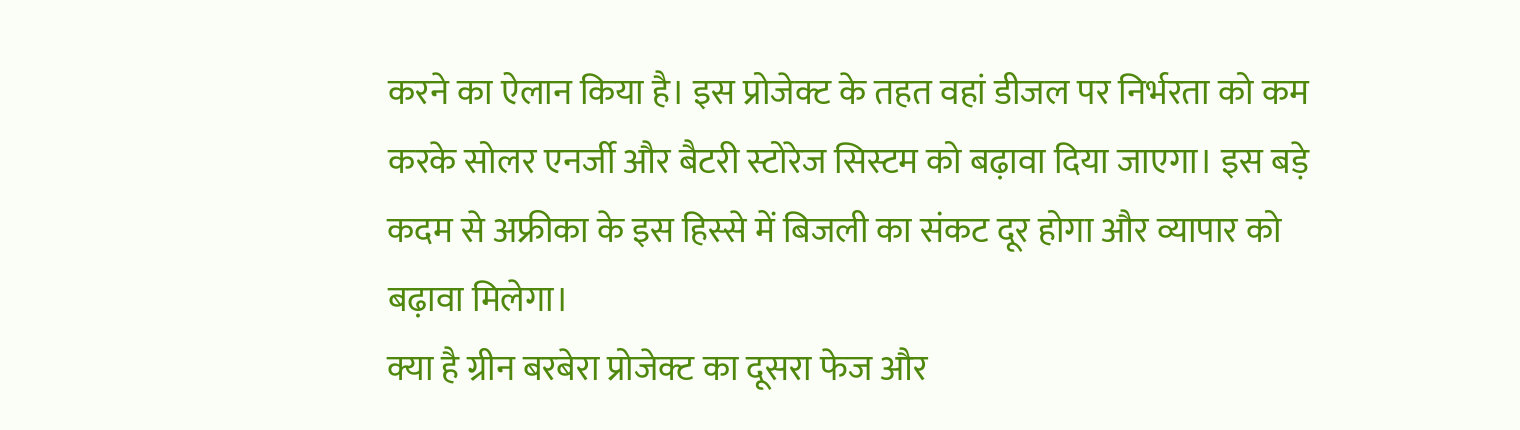करने का ऐलान किया है। इस प्रोजेक्ट के तहत वहां डीजल पर निर्भरता को कम करके सोलर एनर्जी और बैटरी स्टोरेज सिस्टम को बढ़ावा दिया जाएगा। इस बड़े कदम से अफ्रीका के इस हिस्से में बिजली का संकट दूर होगा और व्यापार को बढ़ावा मिलेगा।
क्या है ग्रीन बरबेरा प्रोजेक्ट का दूसरा फेज और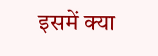इसमें क्या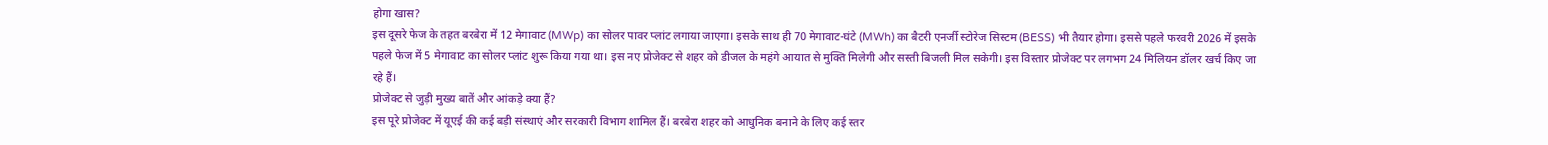होगा खास?
इस दूसरे फेज के तहत बरबेरा में 12 मेगावाट (MWp) का सोलर पावर प्लांट लगाया जाएगा। इसके साथ ही 70 मेगावाट-घंटे (MWh) का बैटरी एनर्जी स्टोरेज सिस्टम (BESS) भी तैयार होगा। इससे पहले फरवरी 2026 में इसके पहले फेज में 5 मेगावाट का सोलर प्लांट शुरू किया गया था। इस नए प्रोजेक्ट से शहर को डीजल के महंगे आयात से मुक्ति मिलेगी और सस्ती बिजली मिल सकेगी। इस विस्तार प्रोजेक्ट पर लगभग 24 मिलियन डॉलर खर्च किए जा रहे हैं।
प्रोजेक्ट से जुड़ी मुख्य बातें और आंकड़े क्या हैं?
इस पूरे प्रोजेक्ट में यूएई की कई बड़ी संस्थाएं और सरकारी विभाग शामिल हैं। बरबेरा शहर को आधुनिक बनाने के लिए कई स्तर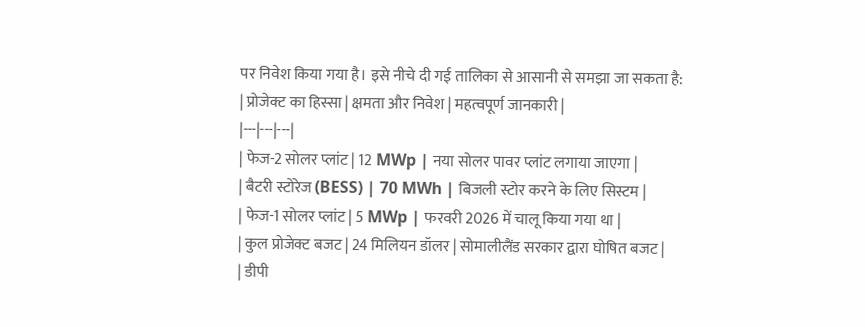पर निवेश किया गया है। इसे नीचे दी गई तालिका से आसानी से समझा जा सकता है:
| प्रोजेक्ट का हिस्सा | क्षमता और निवेश | महत्वपूर्ण जानकारी |
|---|---|---|
| फेज-2 सोलर प्लांट | 12 MWp | नया सोलर पावर प्लांट लगाया जाएगा |
| बैटरी स्टोरेज (BESS) | 70 MWh | बिजली स्टोर करने के लिए सिस्टम |
| फेज-1 सोलर प्लांट | 5 MWp | फरवरी 2026 में चालू किया गया था |
| कुल प्रोजेक्ट बजट | 24 मिलियन डॉलर | सोमालीलैंड सरकार द्वारा घोषित बजट |
| डीपी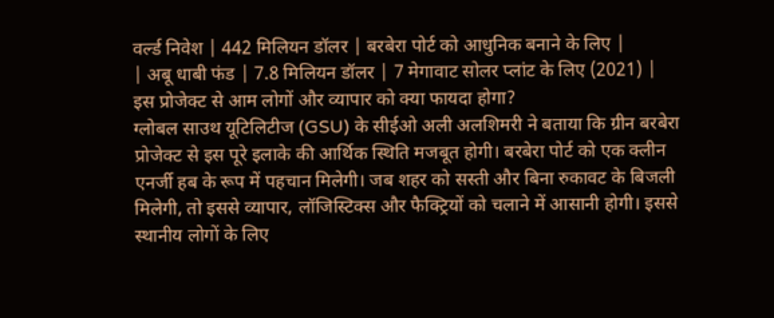वर्ल्ड निवेश | 442 मिलियन डॉलर | बरबेरा पोर्ट को आधुनिक बनाने के लिए |
| अबू धाबी फंड | 7.8 मिलियन डॉलर | 7 मेगावाट सोलर प्लांट के लिए (2021) |
इस प्रोजेक्ट से आम लोगों और व्यापार को क्या फायदा होगा?
ग्लोबल साउथ यूटिलिटीज (GSU) के सीईओ अली अलशिमरी ने बताया कि ग्रीन बरबेरा प्रोजेक्ट से इस पूरे इलाके की आर्थिक स्थिति मजबूत होगी। बरबेरा पोर्ट को एक क्लीन एनर्जी हब के रूप में पहचान मिलेगी। जब शहर को सस्ती और बिना रुकावट के बिजली मिलेगी, तो इससे व्यापार, लॉजिस्टिक्स और फैक्ट्रियों को चलाने में आसानी होगी। इससे स्थानीय लोगों के लिए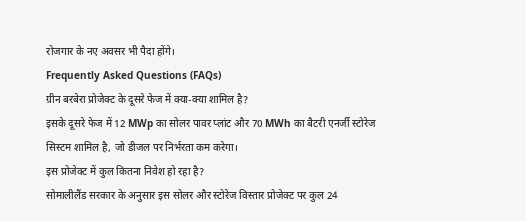रोजगार के नए अवसर भी पैदा होंगे।
Frequently Asked Questions (FAQs)
ग्रीन बरबेरा प्रोजेक्ट के दूसरे फेज में क्या-क्या शामिल है?
इसके दूसरे फेज में 12 MWp का सोलर पावर प्लांट और 70 MWh का बैटरी एनर्जी स्टोरेज सिस्टम शामिल है, जो डीजल पर निर्भरता कम करेगा।
इस प्रोजेक्ट में कुल कितना निवेश हो रहा है?
सोमालीलैंड सरकार के अनुसार इस सोलर और स्टोरेज विस्तार प्रोजेक्ट पर कुल 24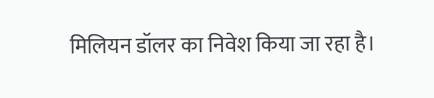मिलियन डॉलर का निवेश किया जा रहा है।